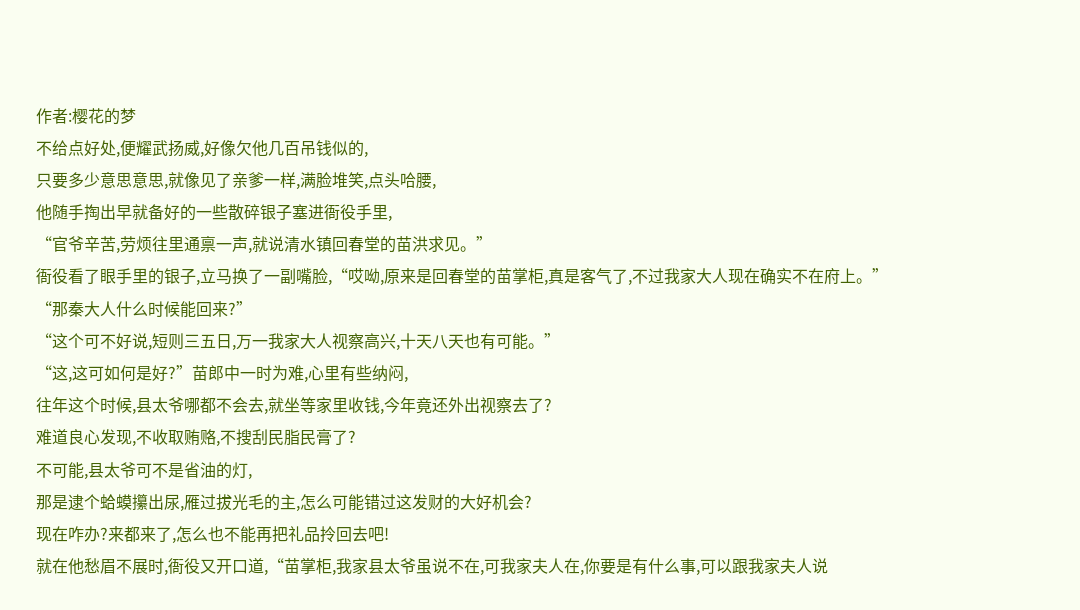作者:樱花的梦
不给点好处,便耀武扬威,好像欠他几百吊钱似的,
只要多少意思意思,就像见了亲爹一样,满脸堆笑,点头哈腰,
他随手掏出早就备好的一些散碎银子塞进衙役手里,
“官爷辛苦,劳烦往里通禀一声,就说清水镇回春堂的苗洪求见。”
衙役看了眼手里的银子,立马换了一副嘴脸,“哎呦,原来是回春堂的苗掌柜,真是客气了,不过我家大人现在确实不在府上。”
“那秦大人什么时候能回来?”
“这个可不好说,短则三五日,万一我家大人视察高兴,十天八天也有可能。”
“这,这可如何是好?”苗郎中一时为难,心里有些纳闷,
往年这个时候,县太爷哪都不会去,就坐等家里收钱,今年竟还外出视察去了?
难道良心发现,不收取贿赂,不搜刮民脂民膏了?
不可能,县太爷可不是省油的灯,
那是逮个蛤蟆攥出尿,雁过拔光毛的主,怎么可能错过这发财的大好机会?
现在咋办?来都来了,怎么也不能再把礼品拎回去吧!
就在他愁眉不展时,衙役又开口道,“苗掌柜,我家县太爷虽说不在,可我家夫人在,你要是有什么事,可以跟我家夫人说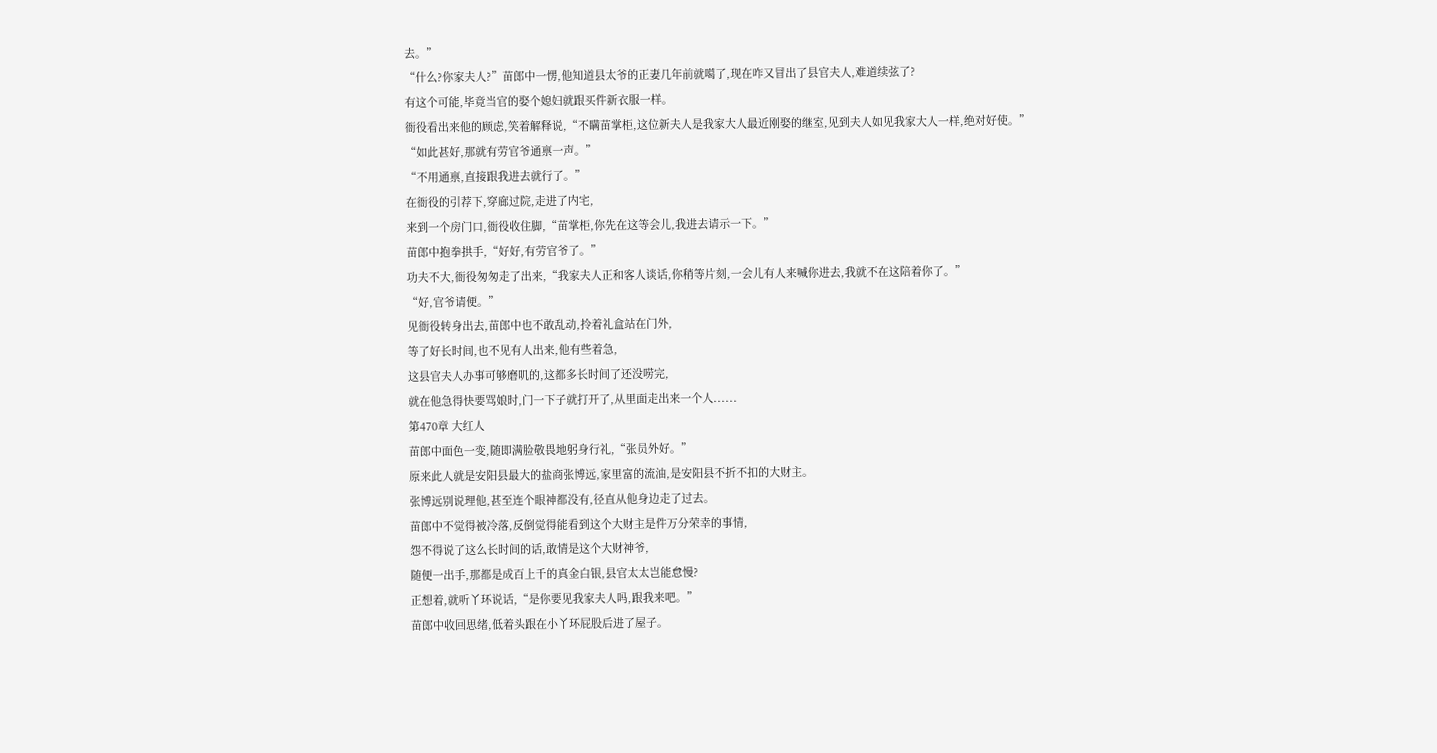去。”
“什么?你家夫人?”苗郎中一愣,他知道县太爷的正妻几年前就噶了,现在咋又冒出了县官夫人,难道续弦了?
有这个可能,毕竟当官的娶个媳妇就跟买件新衣服一样。
衙役看出来他的顾虑,笑着解释说,“不瞒苗掌柜,这位新夫人是我家大人最近刚娶的继室,见到夫人如见我家大人一样,绝对好使。”
“如此甚好,那就有劳官爷通禀一声。”
“不用通禀,直接跟我进去就行了。”
在衙役的引荐下,穿廊过院,走进了内宅,
来到一个房门口,衙役收住脚,“苗掌柜,你先在这等会儿,我进去请示一下。”
苗郎中抱拳拱手,“好好,有劳官爷了。”
功夫不大,衙役匆匆走了出来,“我家夫人正和客人谈话,你稍等片刻,一会儿有人来喊你进去,我就不在这陪着你了。”
“好,官爷请便。”
见衙役转身出去,苗郎中也不敢乱动,拎着礼盒站在门外,
等了好长时间,也不见有人出来,他有些着急,
这县官夫人办事可够磨叽的,这都多长时间了还没唠完,
就在他急得快要骂娘时,门一下子就打开了,从里面走出来一个人......
第470章 大红人
苗郎中面色一变,随即满脸敬畏地躬身行礼,“张员外好。”
原来此人就是安阳县最大的盐商张博远,家里富的流油,是安阳县不折不扣的大财主。
张博远别说理他,甚至连个眼神都没有,径直从他身边走了过去。
苗郎中不觉得被冷落,反倒觉得能看到这个大财主是件万分荣幸的事情,
怨不得说了这么长时间的话,敢情是这个大财神爷,
随便一出手,那都是成百上千的真金白银,县官太太岂能怠慢?
正想着,就听丫环说话,“是你要见我家夫人吗,跟我来吧。”
苗郎中收回思绪,低着头跟在小丫环屁股后进了屋子。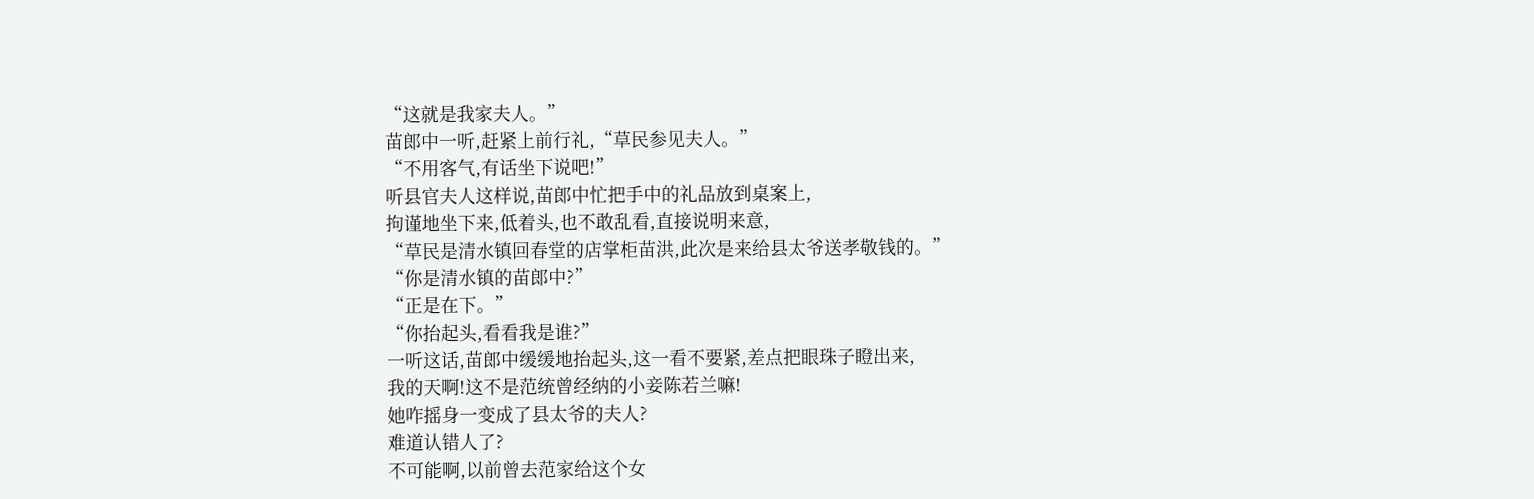“这就是我家夫人。”
苗郎中一听,赶紧上前行礼,“草民参见夫人。”
“不用客气,有话坐下说吧!”
听县官夫人这样说,苗郎中忙把手中的礼品放到桌案上,
拘谨地坐下来,低着头,也不敢乱看,直接说明来意,
“草民是清水镇回春堂的店掌柜苗洪,此次是来给县太爷送孝敬钱的。”
“你是清水镇的苗郎中?”
“正是在下。”
“你抬起头,看看我是谁?”
一听这话,苗郎中缓缓地抬起头,这一看不要紧,差点把眼珠子瞪出来,
我的天啊!这不是范统曾经纳的小妾陈若兰嘛!
她咋摇身一变成了县太爷的夫人?
难道认错人了?
不可能啊,以前曾去范家给这个女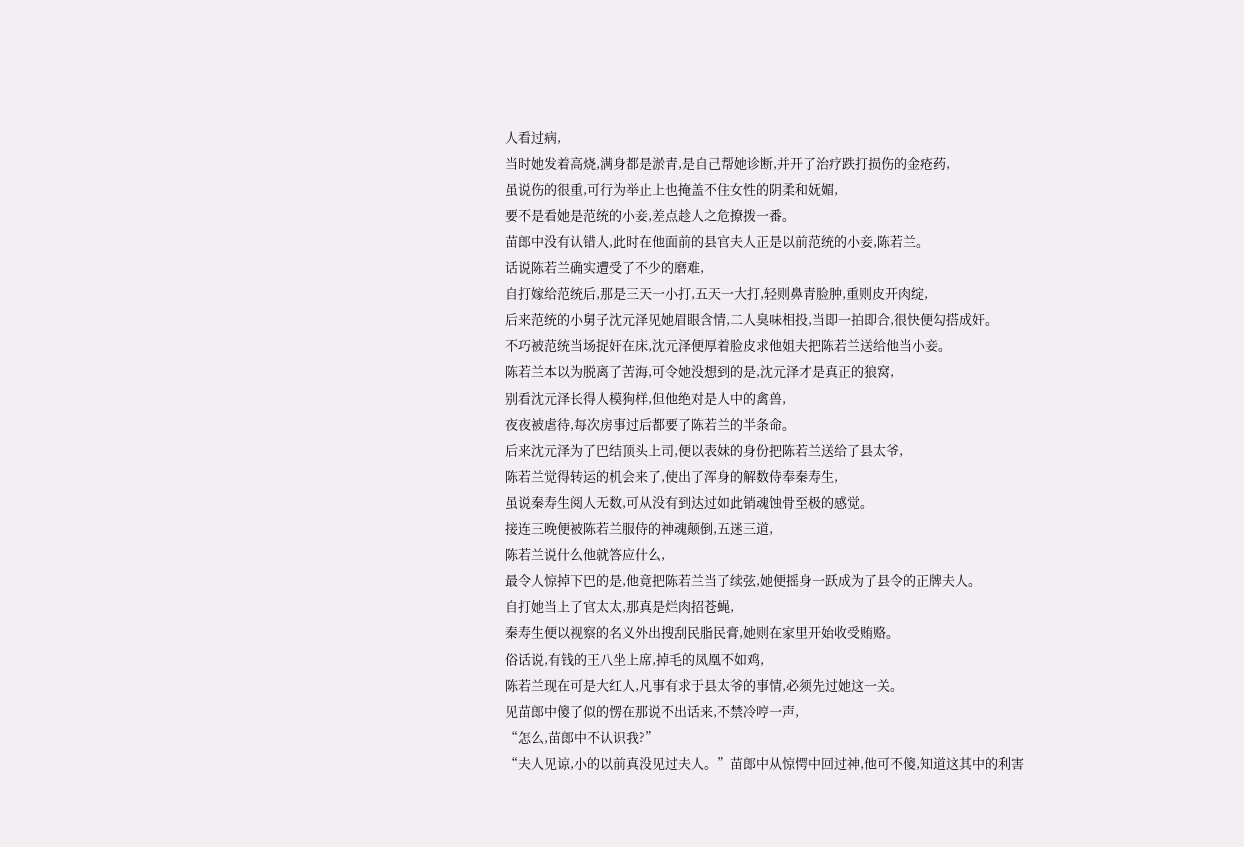人看过病,
当时她发着高烧,满身都是淤青,是自己帮她诊断,并开了治疗跌打损伤的金疮药,
虽说伤的很重,可行为举止上也掩盖不住女性的阴柔和妩媚,
要不是看她是范统的小妾,差点趁人之危撩拨一番。
苗郎中没有认错人,此时在他面前的县官夫人正是以前范统的小妾,陈若兰。
话说陈若兰确实遭受了不少的磨难,
自打嫁给范统后,那是三天一小打,五天一大打,轻则鼻青脸肿,重则皮开肉绽,
后来范统的小舅子沈元泽见她眉眼含情,二人臭味相投,当即一拍即合,很快便勾搭成奸。
不巧被范统当场捉奸在床,沈元泽便厚着脸皮求他姐夫把陈若兰送给他当小妾。
陈若兰本以为脱离了苦海,可令她没想到的是,沈元泽才是真正的狼窝,
别看沈元泽长得人模狗样,但他绝对是人中的禽兽,
夜夜被虐待,每次房事过后都要了陈若兰的半条命。
后来沈元泽为了巴结顶头上司,便以表妹的身份把陈若兰送给了县太爷,
陈若兰觉得转运的机会来了,使出了浑身的解数侍奉秦寿生,
虽说秦寿生阅人无数,可从没有到达过如此销魂蚀骨至极的感觉。
接连三晚便被陈若兰服侍的神魂颠倒,五迷三道,
陈若兰说什么他就答应什么,
最令人惊掉下巴的是,他竟把陈若兰当了续弦,她便摇身一跃成为了县令的正牌夫人。
自打她当上了官太太,那真是烂肉招苍蝇,
秦寿生便以视察的名义外出搜刮民脂民膏,她则在家里开始收受贿赂。
俗话说,有钱的王八坐上席,掉毛的凤凰不如鸡,
陈若兰现在可是大红人,凡事有求于县太爷的事情,必须先过她这一关。
见苗郎中傻了似的愣在那说不出话来,不禁冷哼一声,
“怎么,苗郎中不认识我?”
“夫人见谅,小的以前真没见过夫人。”苗郎中从惊愕中回过神,他可不傻,知道这其中的利害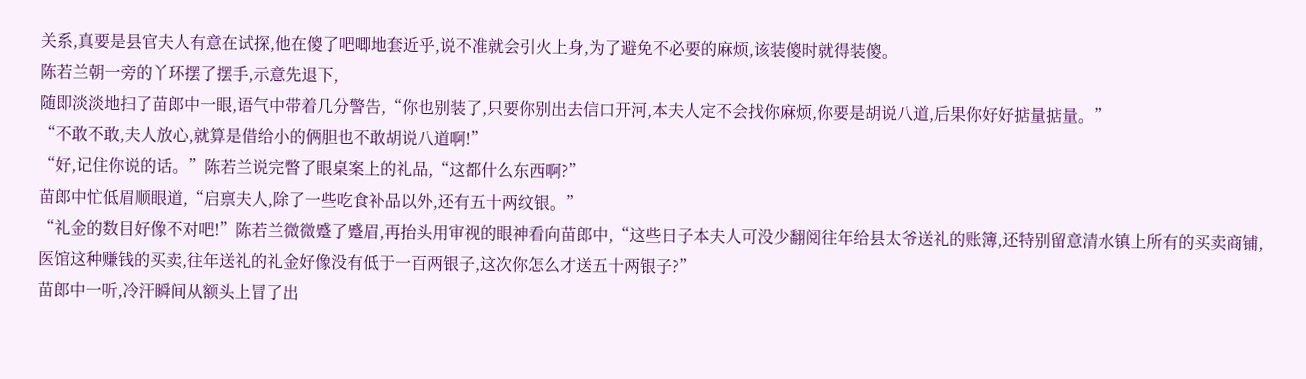关系,真要是县官夫人有意在试探,他在傻了吧唧地套近乎,说不准就会引火上身,为了避免不必要的麻烦,该装傻时就得装傻。
陈若兰朝一旁的丫环摆了摆手,示意先退下,
随即淡淡地扫了苗郎中一眼,语气中带着几分警告,“你也别装了,只要你别出去信口开河,本夫人定不会找你麻烦,你要是胡说八道,后果你好好掂量掂量。”
“不敢不敢,夫人放心,就算是借给小的俩胆也不敢胡说八道啊!”
“好,记住你说的话。”陈若兰说完瞥了眼桌案上的礼品,“这都什么东西啊?”
苗郎中忙低眉顺眼道,“启禀夫人,除了一些吃食补品以外,还有五十两纹银。”
“礼金的数目好像不对吧!”陈若兰微微蹙了蹙眉,再抬头用审视的眼神看向苗郎中,“这些日子本夫人可没少翻阅往年给县太爷送礼的账簿,还特别留意清水镇上所有的买卖商铺,医馆这种赚钱的买卖,往年送礼的礼金好像没有低于一百两银子,这次你怎么才送五十两银子?”
苗郎中一听,冷汗瞬间从额头上冒了出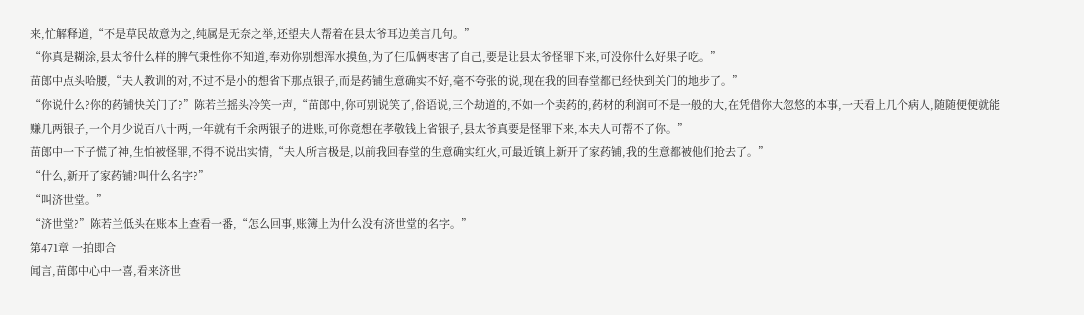来,忙解释道,“不是草民故意为之,纯属是无奈之举,还望夫人帮着在县太爷耳边美言几句。”
“你真是糊涂,县太爷什么样的脾气秉性你不知道,奉劝你别想浑水摸鱼,为了仨瓜俩枣害了自己,要是让县太爷怪罪下来,可没你什么好果子吃。”
苗郎中点头哈腰,“夫人教训的对,不过不是小的想省下那点银子,而是药铺生意确实不好,毫不夸张的说,现在我的回春堂都已经快到关门的地步了。”
“你说什么?你的药铺快关门了?”陈若兰摇头冷笑一声,“苗郎中,你可别说笑了,俗语说,三个劫道的,不如一个卖药的,药材的利润可不是一般的大,在凭借你大忽悠的本事,一天看上几个病人,随随便便就能赚几两银子,一个月少说百八十两,一年就有千余两银子的进账,可你竟想在孝敬钱上省银子,县太爷真要是怪罪下来,本夫人可帮不了你。”
苗郎中一下子慌了神,生怕被怪罪,不得不说出实情,“夫人所言极是,以前我回春堂的生意确实红火,可最近镇上新开了家药铺,我的生意都被他们抢去了。”
“什么,新开了家药铺?叫什么名字?”
“叫济世堂。”
“济世堂?”陈若兰低头在账本上查看一番,“怎么回事,账簿上为什么没有济世堂的名字。”
第471章 一拍即合
闻言,苗郎中心中一喜,看来济世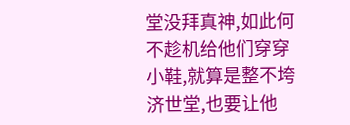堂没拜真神,如此何不趁机给他们穿穿小鞋,就算是整不垮济世堂,也要让他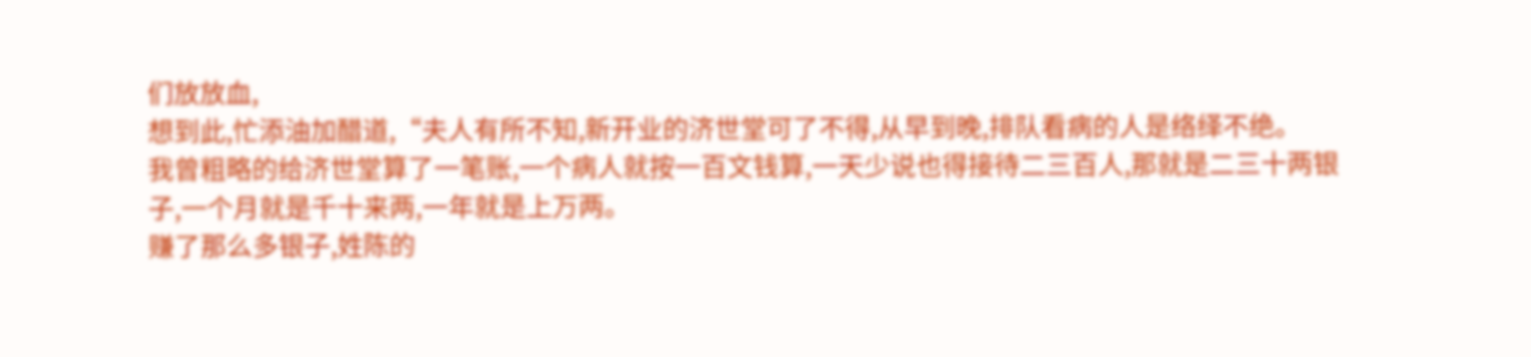们放放血,
想到此,忙添油加醋道,“夫人有所不知,新开业的济世堂可了不得,从早到晚,排队看病的人是络绎不绝。
我曾粗略的给济世堂算了一笔账,一个病人就按一百文钱算,一天少说也得接待二三百人,那就是二三十两银子,一个月就是千十来两,一年就是上万两。
赚了那么多银子,姓陈的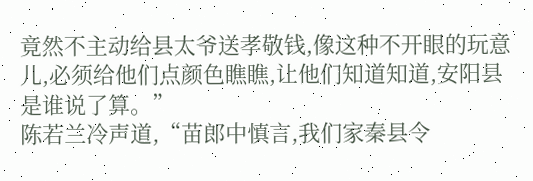竟然不主动给县太爷送孝敬钱,像这种不开眼的玩意儿,必须给他们点颜色瞧瞧,让他们知道知道,安阳县是谁说了算。”
陈若兰冷声道,“苗郎中慎言,我们家秦县令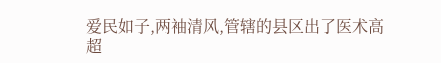爱民如子,两袖清风,管辖的县区出了医术高超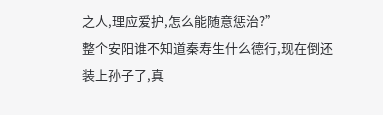之人,理应爱护,怎么能随意惩治?”
整个安阳谁不知道秦寿生什么德行,现在倒还装上孙子了,真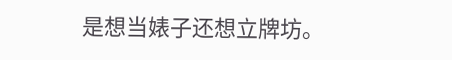是想当婊子还想立牌坊。